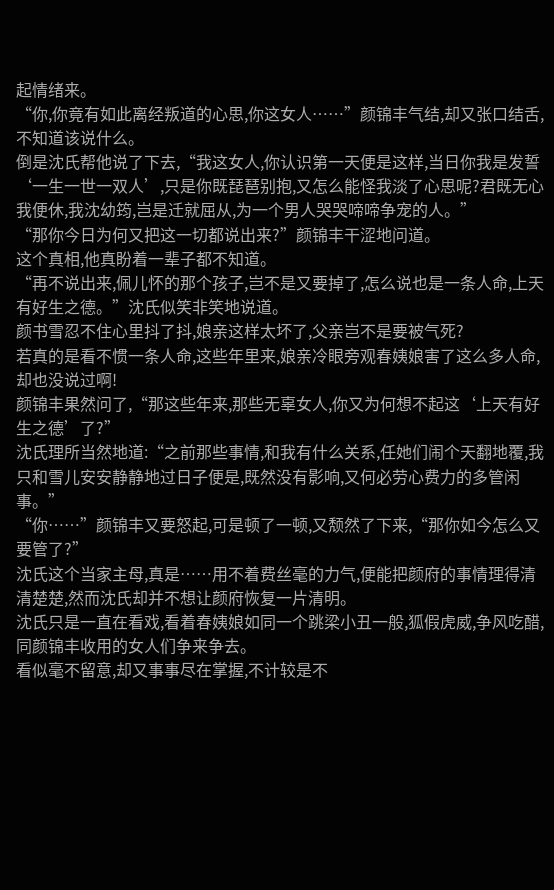起情绪来。
“你,你竟有如此离经叛道的心思,你这女人……”颜锦丰气结,却又张口结舌,不知道该说什么。
倒是沈氏帮他说了下去,“我这女人,你认识第一天便是这样,当日你我是发誓‘一生一世一双人’,只是你既琵琶别抱,又怎么能怪我淡了心思呢?君既无心我便休,我沈幼筠,岂是迁就屈从,为一个男人哭哭啼啼争宠的人。”
“那你今日为何又把这一切都说出来?”颜锦丰干涩地问道。
这个真相,他真盼着一辈子都不知道。
“再不说出来,佩儿怀的那个孩子,岂不是又要掉了,怎么说也是一条人命,上天有好生之德。”沈氏似笑非笑地说道。
颜书雪忍不住心里抖了抖,娘亲这样太坏了,父亲岂不是要被气死?
若真的是看不惯一条人命,这些年里来,娘亲冷眼旁观春姨娘害了这么多人命,却也没说过啊!
颜锦丰果然问了,“那这些年来,那些无辜女人,你又为何想不起这‘上天有好生之德’了?”
沈氏理所当然地道:“之前那些事情,和我有什么关系,任她们闹个天翻地覆,我只和雪儿安安静静地过日子便是,既然没有影响,又何必劳心费力的多管闲事。”
“你……”颜锦丰又要怒起,可是顿了一顿,又颓然了下来,“那你如今怎么又要管了?”
沈氏这个当家主母,真是……用不着费丝毫的力气,便能把颜府的事情理得清清楚楚,然而沈氏却并不想让颜府恢复一片清明。
沈氏只是一直在看戏,看着春姨娘如同一个跳梁小丑一般,狐假虎威,争风吃醋,同颜锦丰收用的女人们争来争去。
看似毫不留意,却又事事尽在掌握,不计较是不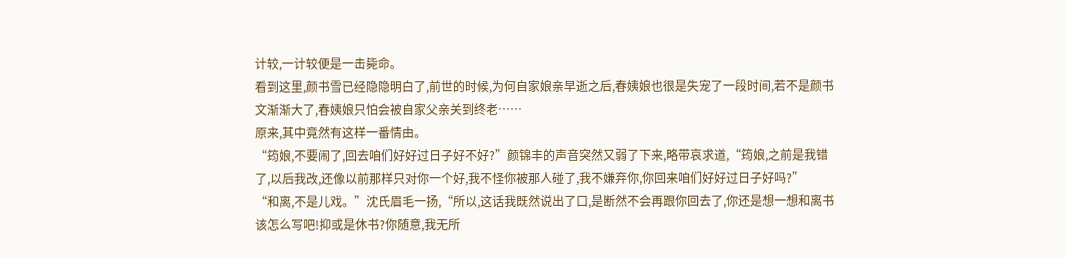计较,一计较便是一击毙命。
看到这里,颜书雪已经隐隐明白了,前世的时候,为何自家娘亲早逝之后,春姨娘也很是失宠了一段时间,若不是颜书文渐渐大了,春姨娘只怕会被自家父亲关到终老……
原来,其中竟然有这样一番情由。
“筠娘,不要闹了,回去咱们好好过日子好不好?”颜锦丰的声音突然又弱了下来,略带哀求道,“筠娘,之前是我错了,以后我改,还像以前那样只对你一个好,我不怪你被那人碰了,我不嫌弃你,你回来咱们好好过日子好吗?”
“和离,不是儿戏。”沈氏眉毛一扬,“所以,这话我既然说出了口,是断然不会再跟你回去了,你还是想一想和离书该怎么写吧!抑或是休书?你随意,我无所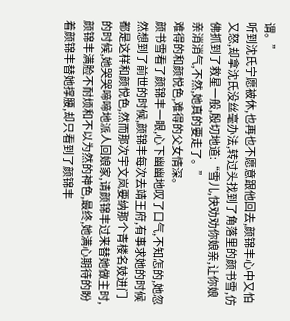谓。”
听到沈氏宁愿被休,也再也不愿意跟他回去,颜锦丰心中又怕又怒,却拿沈氏没丝毫办法,转过头找到了角落里的颜书雪,仿佛抓到了救星一般,殷切地道:“雪儿,快劝劝你娘亲,让你娘亲消消气,不然,她真的要走了。”
难得的和颜悦色,难得的父女情深。
颜书雪看了颜锦丰一眼,心下幽幽地叹了口气,不知怎的,她忽然想到了前世的时候,颜锦丰每次去靖王府,有事求她的时候都是这样和颜悦色,然而那次宇文岚要纳那个青楼名妓进门的时候,她哭哭啼啼地派人回娘家,请颜锦丰过来替她做主时,颜锦丰满脸不耐烦和不以为然的神色,最终,她满心期待的盼着颜锦丰替她撑腰,却只看到了颜锦丰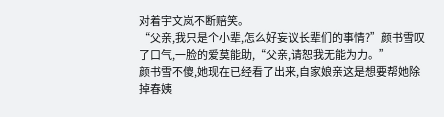对着宇文岚不断赔笑。
“父亲,我只是个小辈,怎么好妄议长辈们的事情?”颜书雪叹了口气,一脸的爱莫能助,“父亲,请恕我无能为力。”
颜书雪不傻,她现在已经看了出来,自家娘亲这是想要帮她除掉春姨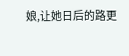娘,让她日后的路更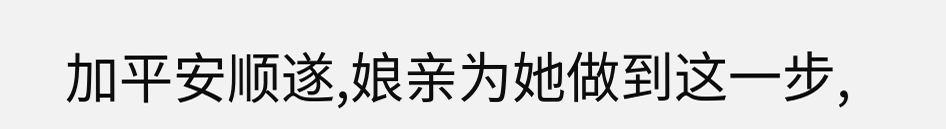加平安顺遂,娘亲为她做到这一步,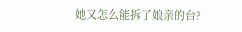她又怎么能拆了娘亲的台?